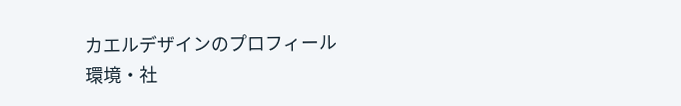カエルデザインのプロフィール
環境・社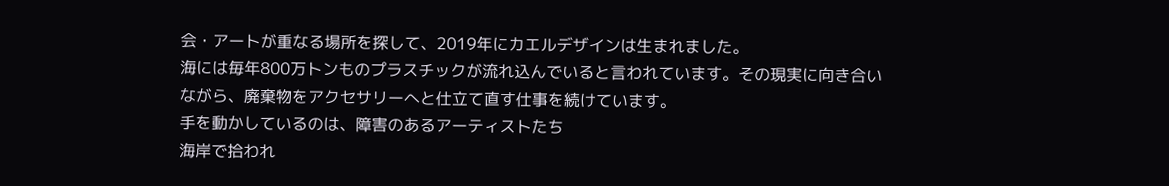会・アートが重なる場所を探して、2019年にカエルデザインは生まれました。
海には毎年800万トンものプラスチックが流れ込んでいると言われています。その現実に向き合いながら、廃棄物をアクセサリーへと仕立て直す仕事を続けています。
手を動かしているのは、障害のあるアーティストたち
海岸で拾われ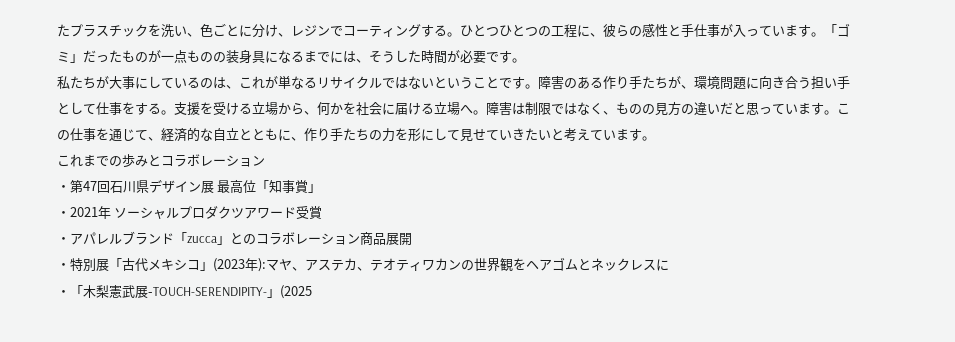たプラスチックを洗い、色ごとに分け、レジンでコーティングする。ひとつひとつの工程に、彼らの感性と手仕事が入っています。「ゴミ」だったものが一点ものの装身具になるまでには、そうした時間が必要です。
私たちが大事にしているのは、これが単なるリサイクルではないということです。障害のある作り手たちが、環境問題に向き合う担い手として仕事をする。支援を受ける立場から、何かを社会に届ける立場へ。障害は制限ではなく、ものの見方の違いだと思っています。この仕事を通じて、経済的な自立とともに、作り手たちの力を形にして見せていきたいと考えています。
これまでの歩みとコラボレーション
・第47回石川県デザイン展 最高位「知事賞」
・2021年 ソーシャルプロダクツアワード受賞
・アパレルブランド「zucca」とのコラボレーション商品展開
・特別展「古代メキシコ」(2023年):マヤ、アステカ、テオティワカンの世界観をヘアゴムとネックレスに
・「木梨憲武展-TOUCH-SERENDIPITY-」(2025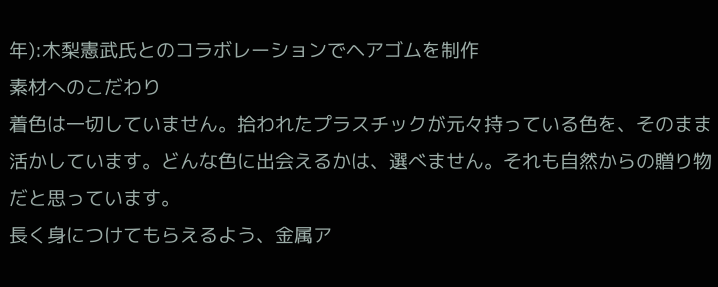年):木梨憲武氏とのコラボレーションでヘアゴムを制作
素材へのこだわり
着色は一切していません。拾われたプラスチックが元々持っている色を、そのまま活かしています。どんな色に出会えるかは、選べません。それも自然からの贈り物だと思っています。
長く身につけてもらえるよう、金属ア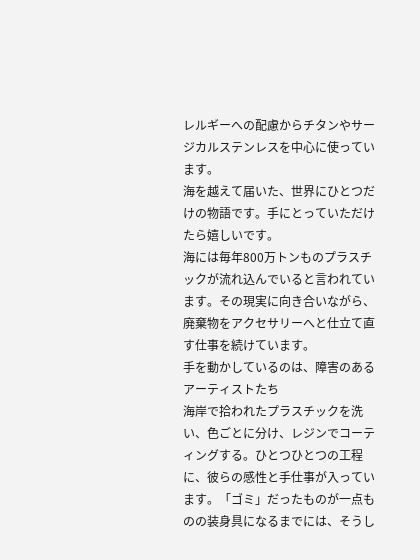レルギーへの配慮からチタンやサージカルステンレスを中心に使っています。
海を越えて届いた、世界にひとつだけの物語です。手にとっていただけたら嬉しいです。
海には毎年800万トンものプラスチックが流れ込んでいると言われています。その現実に向き合いながら、廃棄物をアクセサリーへと仕立て直す仕事を続けています。
手を動かしているのは、障害のあるアーティストたち
海岸で拾われたプラスチックを洗い、色ごとに分け、レジンでコーティングする。ひとつひとつの工程に、彼らの感性と手仕事が入っています。「ゴミ」だったものが一点ものの装身具になるまでには、そうし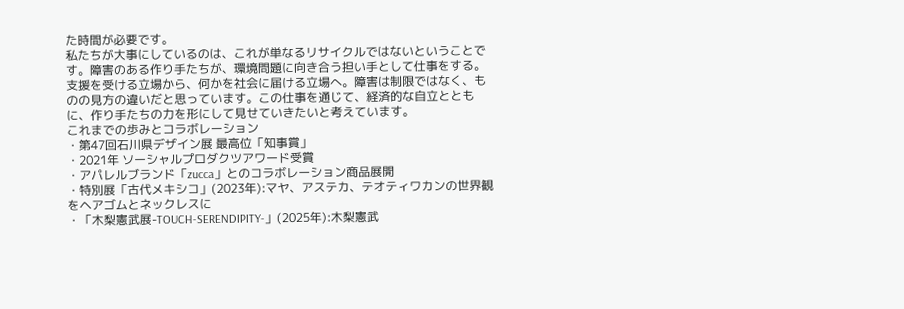た時間が必要です。
私たちが大事にしているのは、これが単なるリサイクルではないということです。障害のある作り手たちが、環境問題に向き合う担い手として仕事をする。支援を受ける立場から、何かを社会に届ける立場へ。障害は制限ではなく、ものの見方の違いだと思っています。この仕事を通じて、経済的な自立とともに、作り手たちの力を形にして見せていきたいと考えています。
これまでの歩みとコラボレーション
・第47回石川県デザイン展 最高位「知事賞」
・2021年 ソーシャルプロダクツアワード受賞
・アパレルブランド「zucca」とのコラボレーション商品展開
・特別展「古代メキシコ」(2023年):マヤ、アステカ、テオティワカンの世界観をヘアゴムとネックレスに
・「木梨憲武展-TOUCH-SERENDIPITY-」(2025年):木梨憲武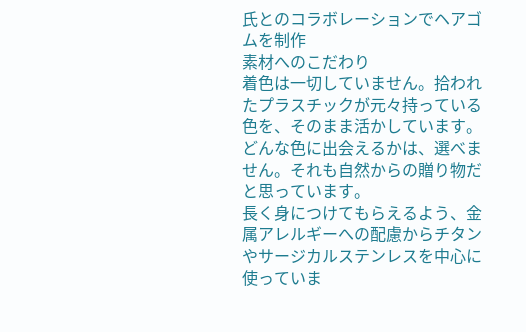氏とのコラボレーションでヘアゴムを制作
素材へのこだわり
着色は一切していません。拾われたプラスチックが元々持っている色を、そのまま活かしています。どんな色に出会えるかは、選べません。それも自然からの贈り物だと思っています。
長く身につけてもらえるよう、金属アレルギーへの配慮からチタンやサージカルステンレスを中心に使っていま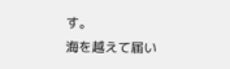す。
海を越えて届い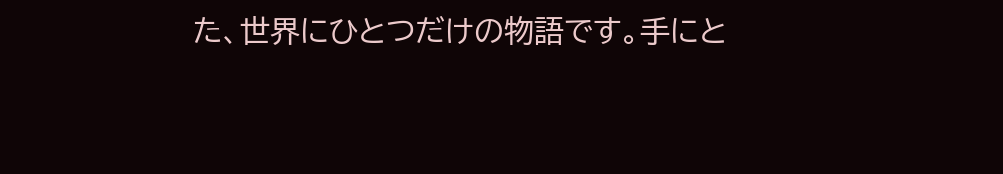た、世界にひとつだけの物語です。手にと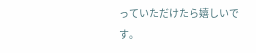っていただけたら嬉しいです。